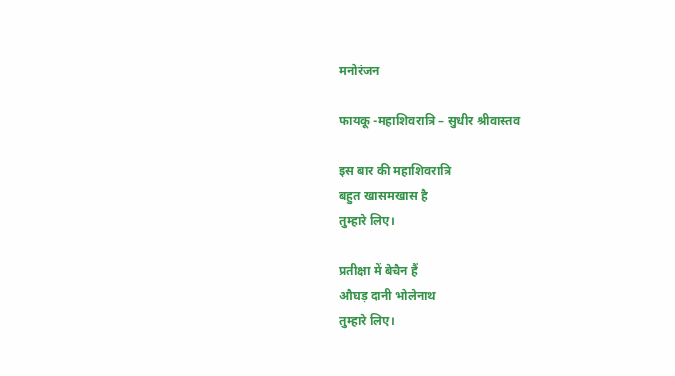मनोरंजन

फायकू -महाशिवरात्रि – सुधीर श्रीवास्तव

इस बार की महाशिवरात्रि
बहुत खासमखास है
तुम्हारे लिए।

प्रतीक्षा में बेचैन हैं
औघड़ दानी भोलेनाथ
तुम्हारे लिए।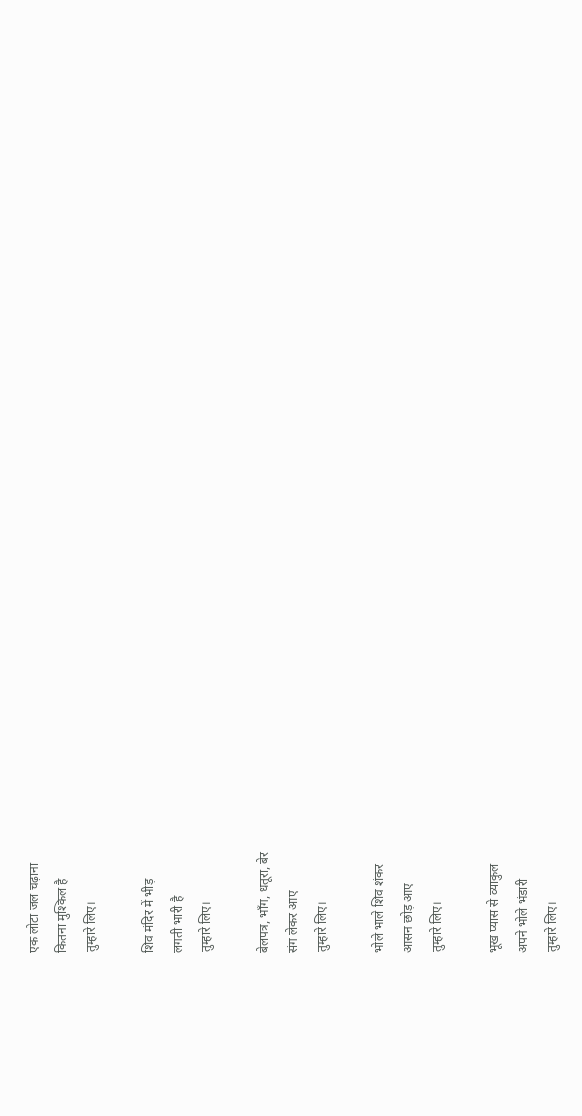एक लोटा जल चढ़ाना
कितना मुश्किल है
तुम्हारे लिए।

शिव मंदिर में भीड़
लगती भारी है
तुम्हारे लिए।

बेलपत्र, भाँग, धतूरा, बेर
संग लेकर आए
तुम्हारे लिए।

भोले भाले शिव शंकर
आसन छोड़ आए
तुम्हारे लिए।

भूख प्यास से व्याकुल
अपने भोले भंडारी
तुम्हारे लिए।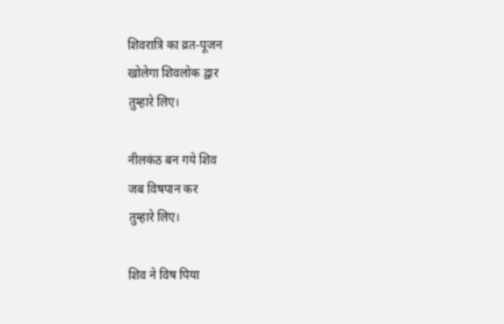शिवरात्रि का व्रत-पूजन
खोलेगा शिवलोक द्वार
तुम्हारे लिए।

नीलकंठ बन गये शिव
जब विषपान कर
तुम्हारे लिए।

शिव ने विष पिया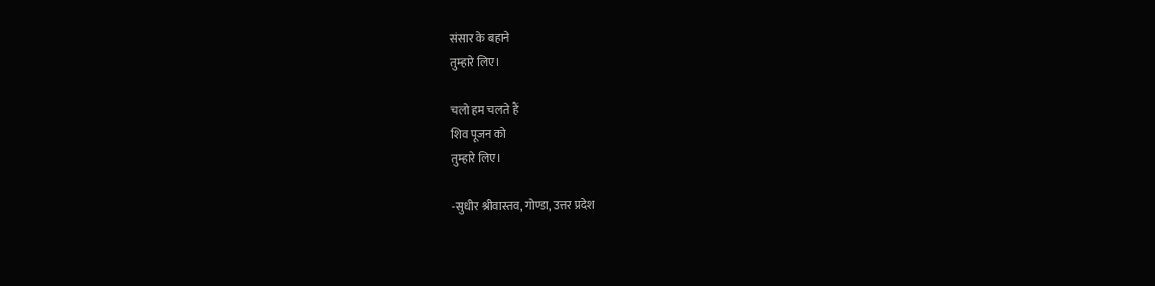संसार के बहाने
तुम्हारे लिए।

चलो हम चलते हैं
शिव पूजन को
तुम्हारे लिए।

-सुधीर श्रीवास्तव, गोण्डा, उत्तर प्रदेश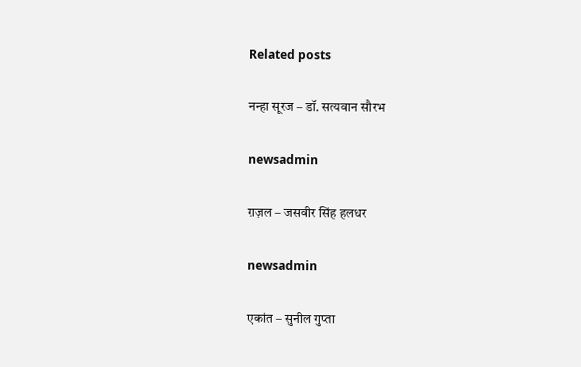Related posts

नन्हा सूरज – डॉ. सत्यवान सौरभ

newsadmin

ग़ज़ल – जसवीर सिंह हलधर

newsadmin

एकांत – सुनील गुप्ता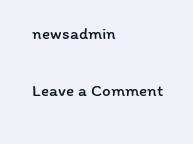newsadmin

Leave a Comment